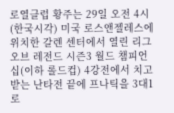로열클럽 황주는 29일 오전 4시(한국시각) 미국 로스앤젤레스에 위치한 갈렌 센터에서 열린 리그 오브 레전드 시즌3 월드 챔피언십(이하 롤드컵) 4강전에서 치고 받는 난타전 끝에 프나틱을 3대1로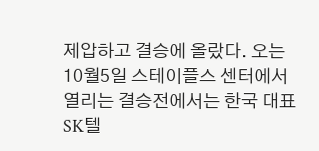제압하고 결승에 올랐다. 오는 10월5일 스테이플스 센터에서 열리는 결승전에서는 한국 대표 SK텔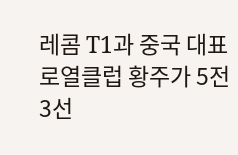레콤 T1과 중국 대표 로열클럽 황주가 5전3선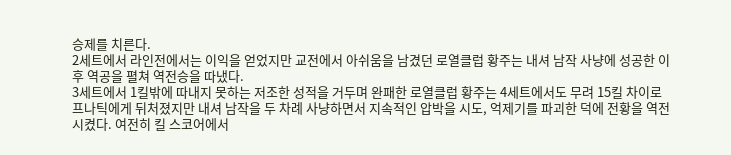승제를 치른다.
2세트에서 라인전에서는 이익을 얻었지만 교전에서 아쉬움을 남겼던 로열클럽 황주는 내셔 남작 사냥에 성공한 이후 역공을 펼쳐 역전승을 따냈다.
3세트에서 1킬밖에 따내지 못하는 저조한 성적을 거두며 완패한 로열클럽 황주는 4세트에서도 무려 15킬 차이로 프나틱에게 뒤처졌지만 내셔 남작을 두 차례 사냥하면서 지속적인 압박을 시도, 억제기를 파괴한 덕에 전황을 역전시켰다. 여전히 킬 스코어에서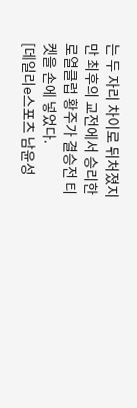는 두 자리 차이로 뒤처졌지만 최후의 교전에서 승리한 로열클럽 황주가 결승전 티켓을 손에 넣었다.
[데일리e스포츠 남윤성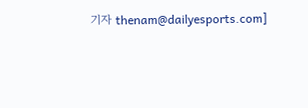기자 thenam@dailyesports.com]